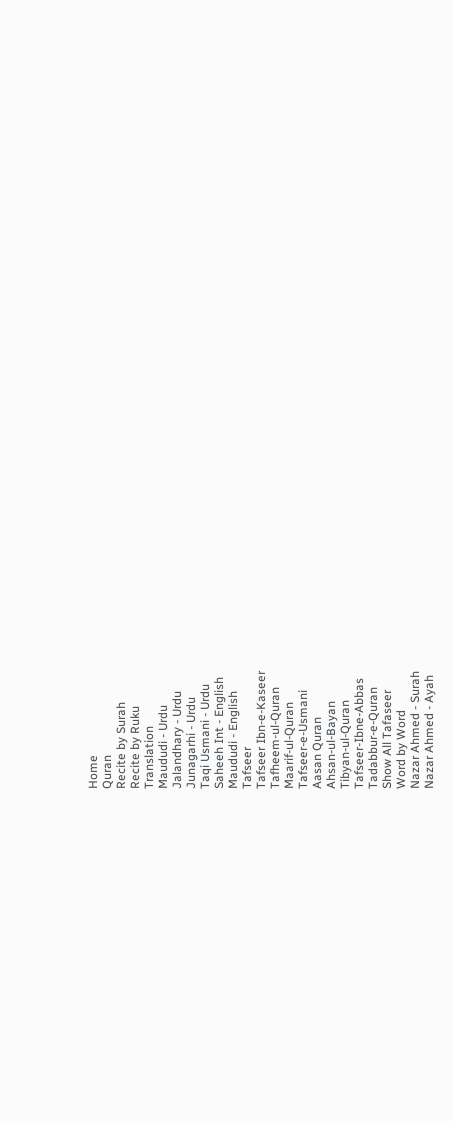Home
Quran
Recite by Surah
Recite by Ruku
Translation
Maududi - Urdu
Jalandhary - Urdu
Junagarhi - Urdu
Taqi Usmani - Urdu
Saheeh Int - English
Maududi - English
Tafseer
Tafseer Ibn-e-Kaseer
Tafheem-ul-Quran
Maarif-ul-Quran
Tafseer-e-Usmani
Aasan Quran
Ahsan-ul-Bayan
Tibyan-ul-Quran
Tafseer-Ibne-Abbas
Tadabbur-e-Quran
Show All Tafaseer
Word by Word
Nazar Ahmed - Surah
Nazar Ahmed - Ayah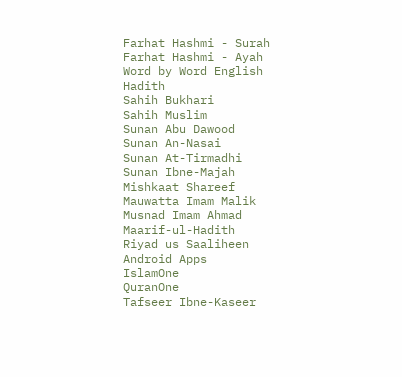Farhat Hashmi - Surah
Farhat Hashmi - Ayah
Word by Word English
Hadith
Sahih Bukhari
Sahih Muslim
Sunan Abu Dawood
Sunan An-Nasai
Sunan At-Tirmadhi
Sunan Ibne-Majah
Mishkaat Shareef
Mauwatta Imam Malik
Musnad Imam Ahmad
Maarif-ul-Hadith
Riyad us Saaliheen
Android Apps
IslamOne
QuranOne
Tafseer Ibne-Kaseer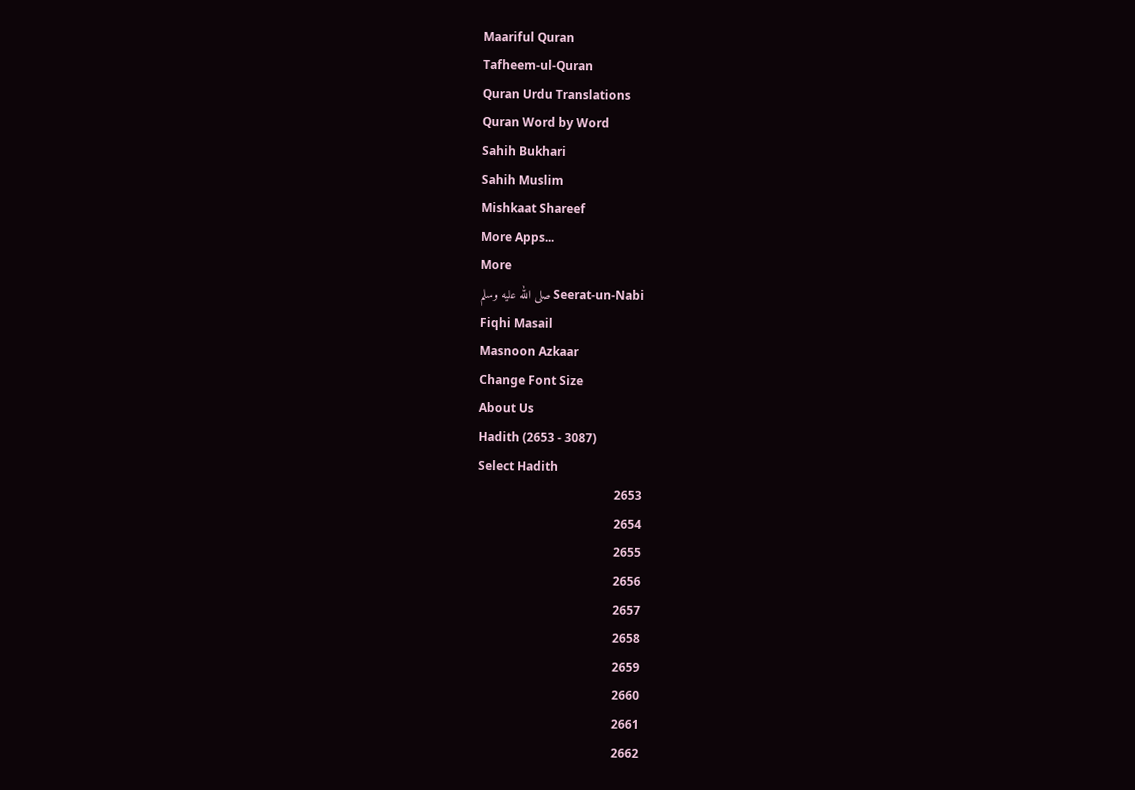Maariful Quran
Tafheem-ul-Quran
Quran Urdu Translations
Quran Word by Word
Sahih Bukhari
Sahih Muslim
Mishkaat Shareef
More Apps...
More
Seerat-un-Nabi صلى الله عليه وسلم
Fiqhi Masail
Masnoon Azkaar
Change Font Size
About Us
Hadith (2653 - 3087)
Select Hadith
2653
2654
2655
2656
2657
2658
2659
2660
2661
2662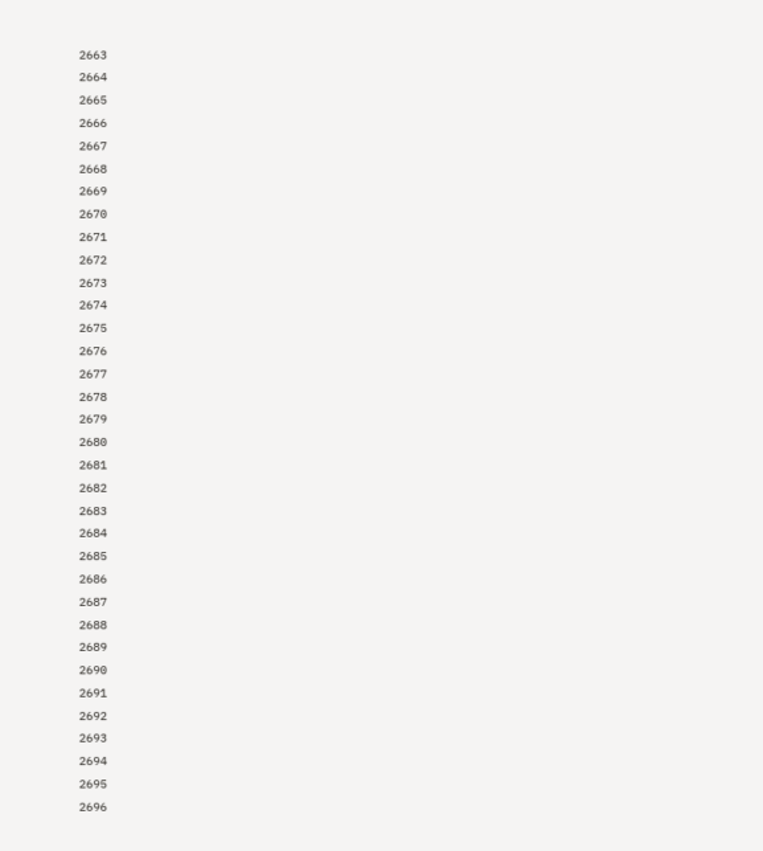2663
2664
2665
2666
2667
2668
2669
2670
2671
2672
2673
2674
2675
2676
2677
2678
2679
2680
2681
2682
2683
2684
2685
2686
2687
2688
2689
2690
2691
2692
2693
2694
2695
2696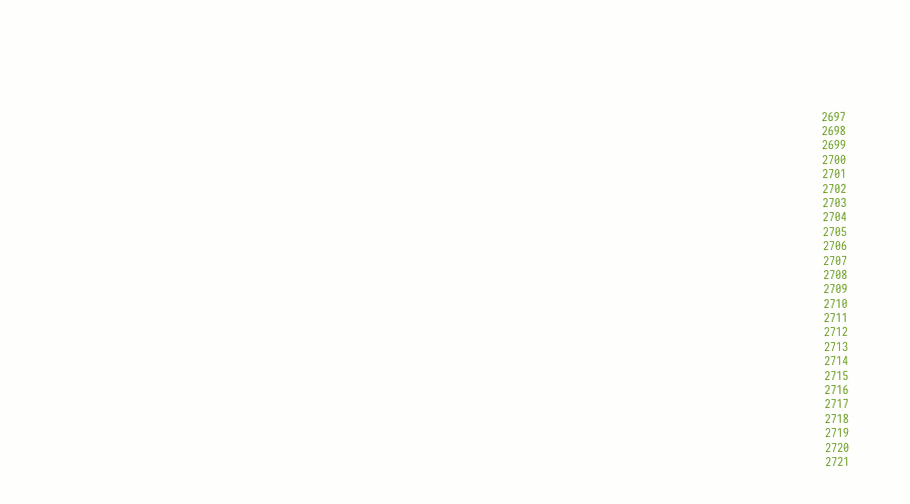2697
2698
2699
2700
2701
2702
2703
2704
2705
2706
2707
2708
2709
2710
2711
2712
2713
2714
2715
2716
2717
2718
2719
2720
2721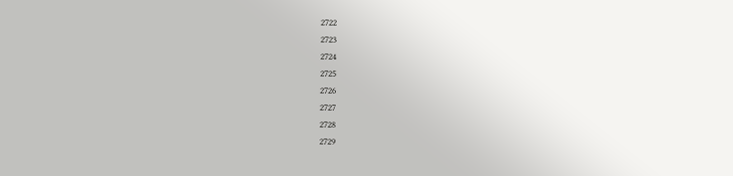2722
2723
2724
2725
2726
2727
2728
2729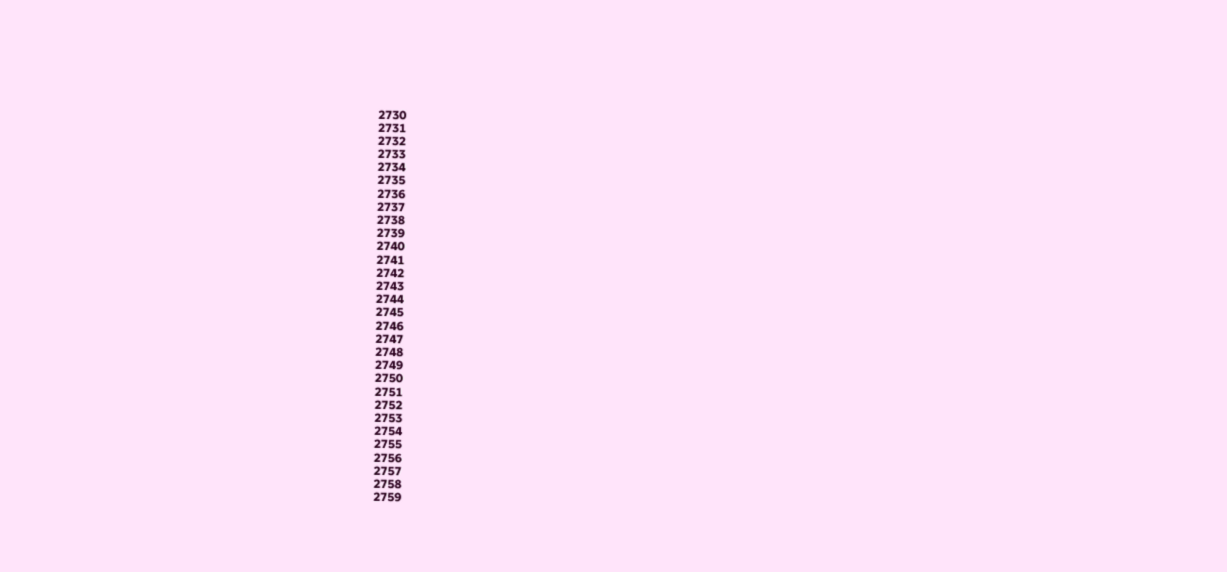2730
2731
2732
2733
2734
2735
2736
2737
2738
2739
2740
2741
2742
2743
2744
2745
2746
2747
2748
2749
2750
2751
2752
2753
2754
2755
2756
2757
2758
2759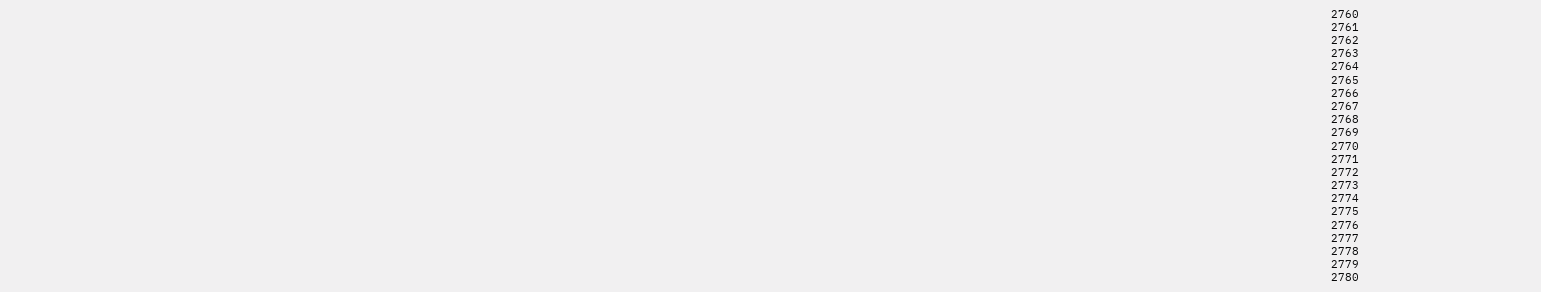2760
2761
2762
2763
2764
2765
2766
2767
2768
2769
2770
2771
2772
2773
2774
2775
2776
2777
2778
2779
2780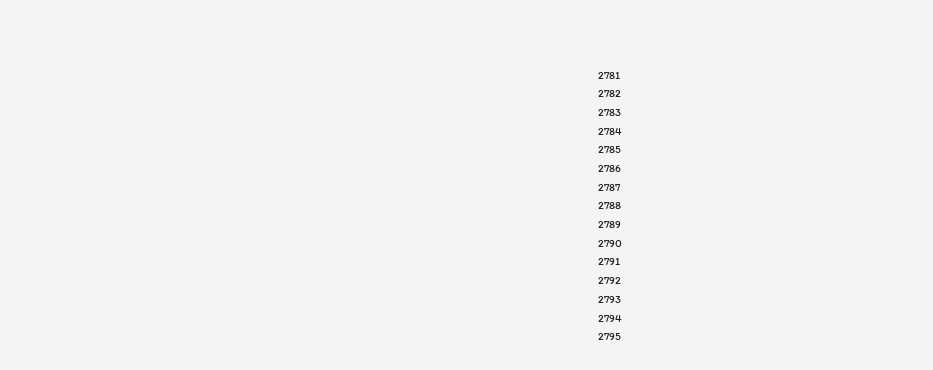2781
2782
2783
2784
2785
2786
2787
2788
2789
2790
2791
2792
2793
2794
2795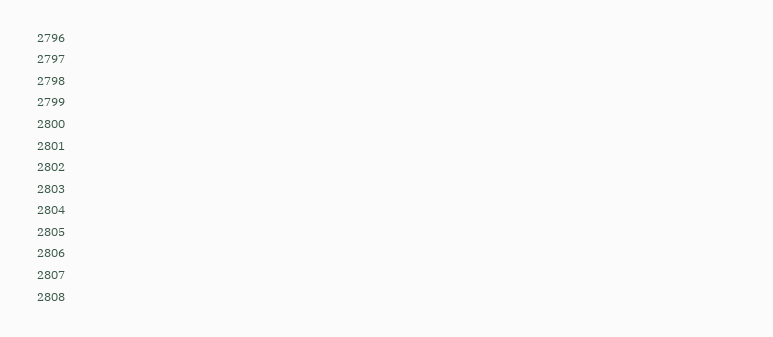2796
2797
2798
2799
2800
2801
2802
2803
2804
2805
2806
2807
2808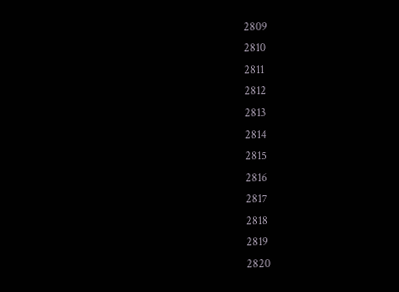2809
2810
2811
2812
2813
2814
2815
2816
2817
2818
2819
2820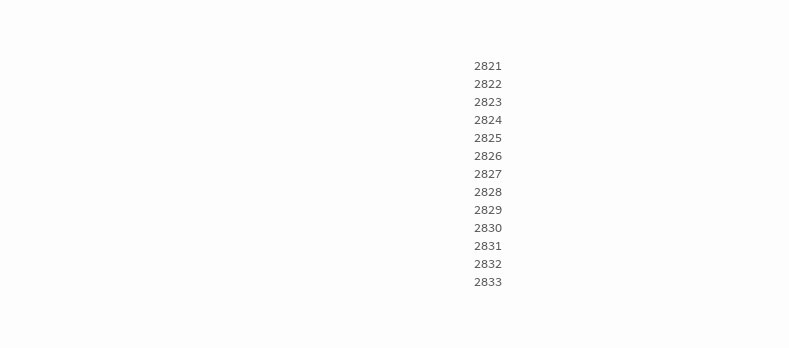2821
2822
2823
2824
2825
2826
2827
2828
2829
2830
2831
2832
2833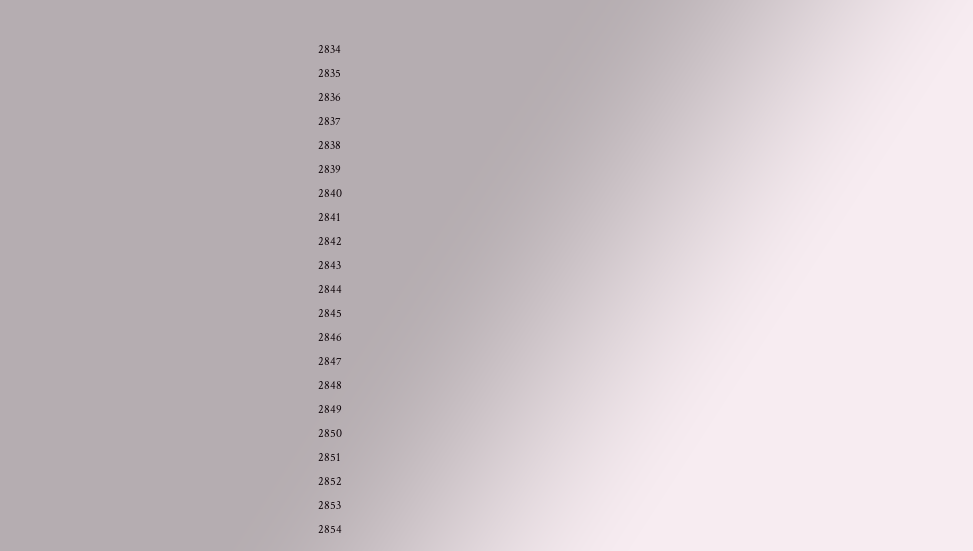2834
2835
2836
2837
2838
2839
2840
2841
2842
2843
2844
2845
2846
2847
2848
2849
2850
2851
2852
2853
2854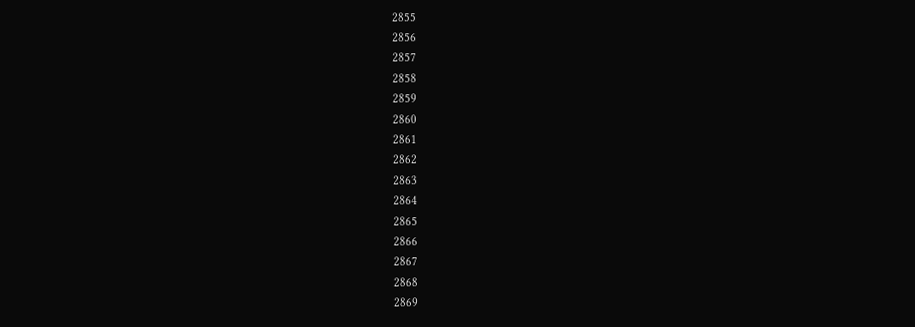2855
2856
2857
2858
2859
2860
2861
2862
2863
2864
2865
2866
2867
2868
2869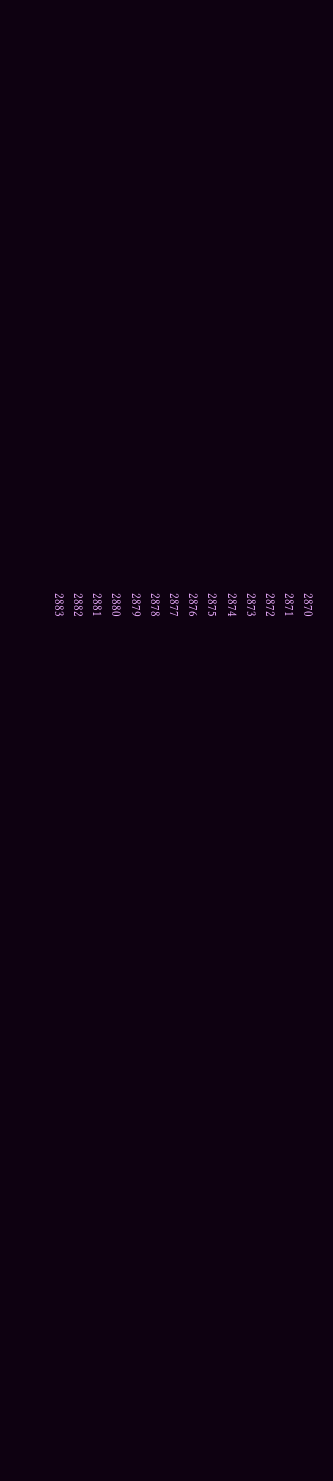2870
2871
2872
2873
2874
2875
2876
2877
2878
2879
2880
2881
2882
2883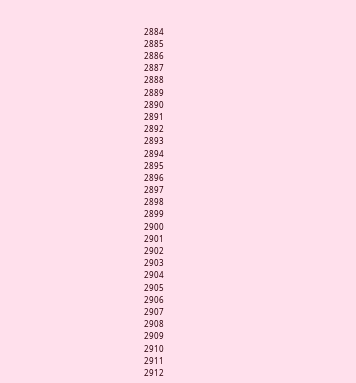2884
2885
2886
2887
2888
2889
2890
2891
2892
2893
2894
2895
2896
2897
2898
2899
2900
2901
2902
2903
2904
2905
2906
2907
2908
2909
2910
2911
2912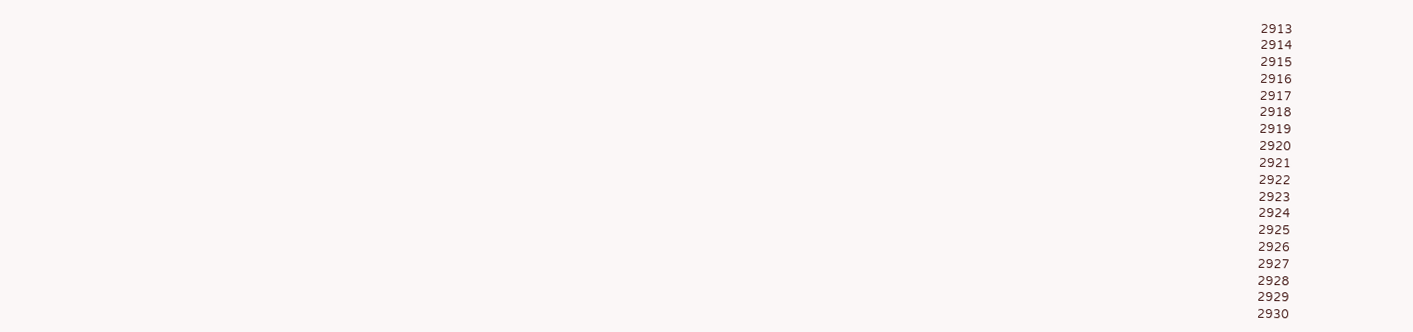2913
2914
2915
2916
2917
2918
2919
2920
2921
2922
2923
2924
2925
2926
2927
2928
2929
2930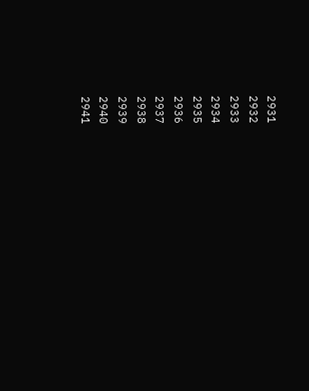2931
2932
2933
2934
2935
2936
2937
2938
2939
2940
2941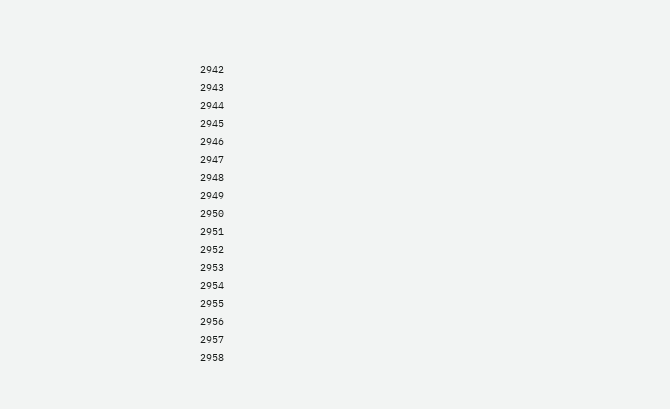2942
2943
2944
2945
2946
2947
2948
2949
2950
2951
2952
2953
2954
2955
2956
2957
2958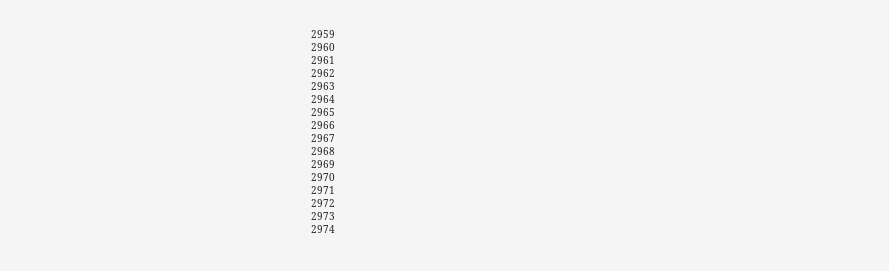2959
2960
2961
2962
2963
2964
2965
2966
2967
2968
2969
2970
2971
2972
2973
2974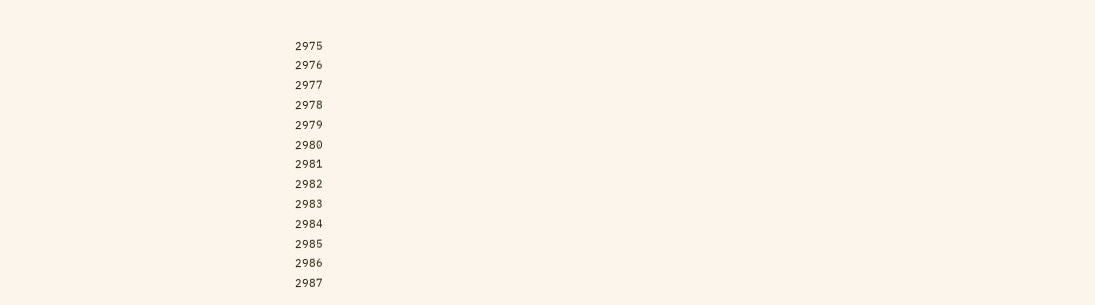2975
2976
2977
2978
2979
2980
2981
2982
2983
2984
2985
2986
2987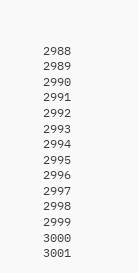2988
2989
2990
2991
2992
2993
2994
2995
2996
2997
2998
2999
3000
3001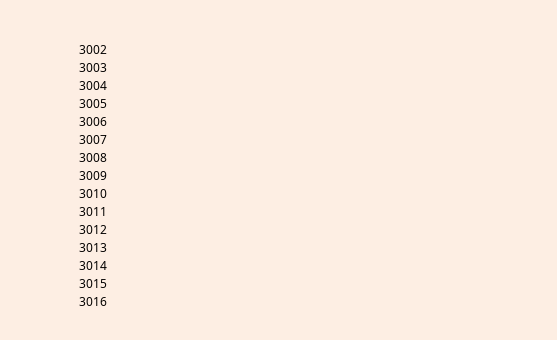3002
3003
3004
3005
3006
3007
3008
3009
3010
3011
3012
3013
3014
3015
3016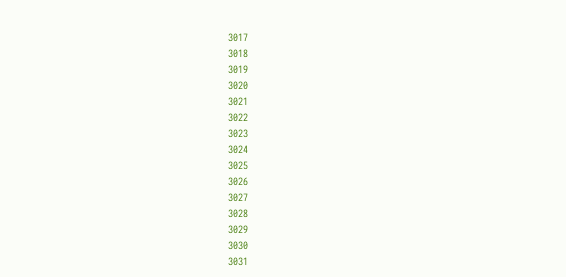3017
3018
3019
3020
3021
3022
3023
3024
3025
3026
3027
3028
3029
3030
3031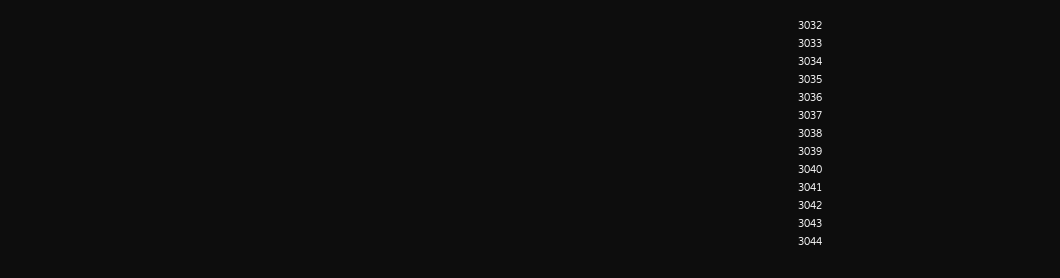3032
3033
3034
3035
3036
3037
3038
3039
3040
3041
3042
3043
3044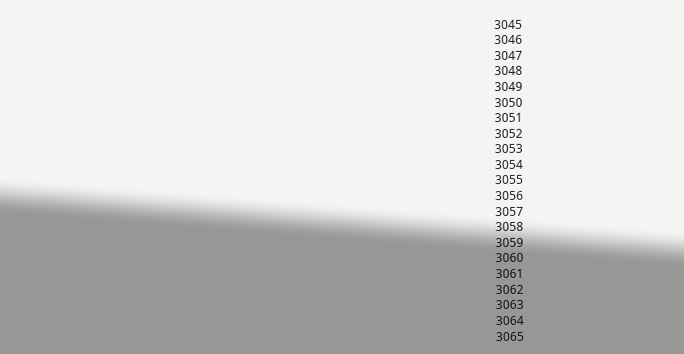3045
3046
3047
3048
3049
3050
3051
3052
3053
3054
3055
3056
3057
3058
3059
3060
3061
3062
3063
3064
3065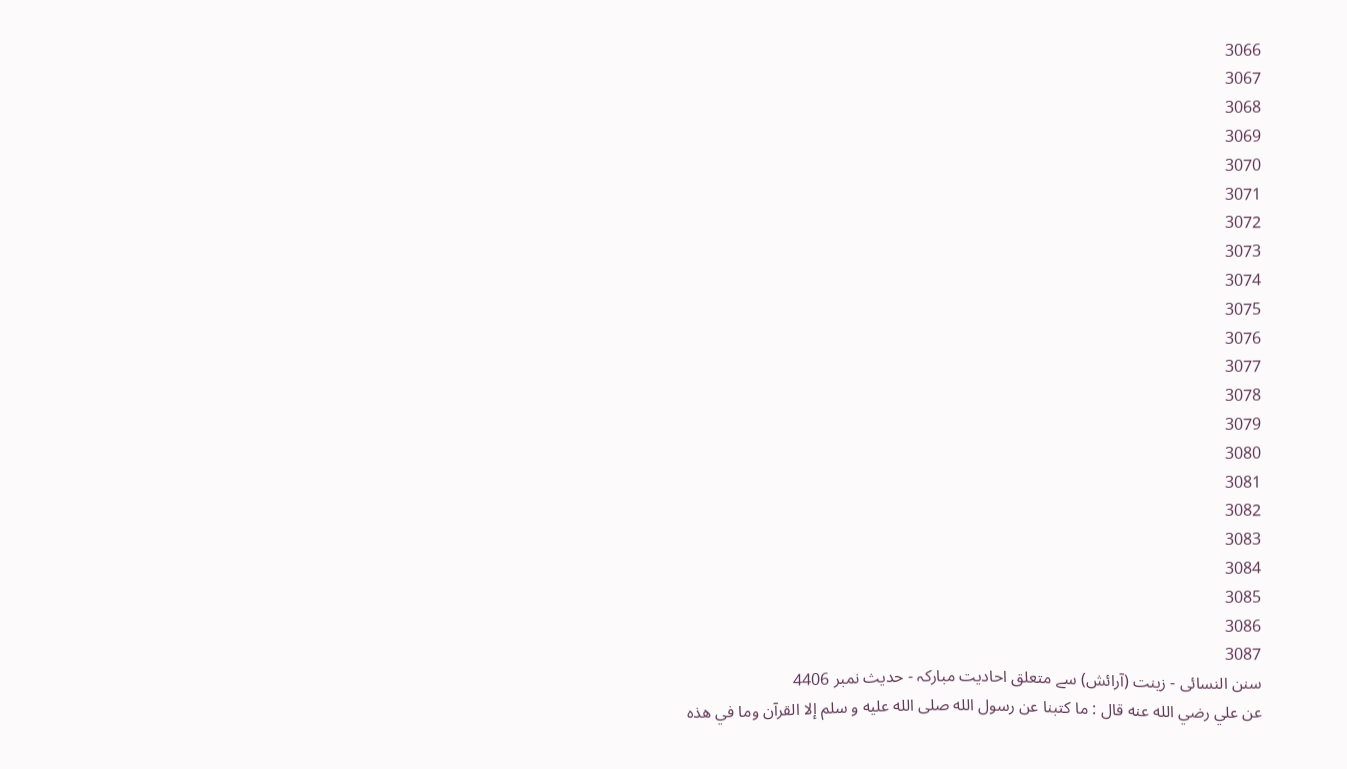3066
3067
3068
3069
3070
3071
3072
3073
3074
3075
3076
3077
3078
3079
3080
3081
3082
3083
3084
3085
3086
3087
سنن النسائی - زینت (آرائش) سے متعلق احادیت مبارکہ - حدیث نمبر 4406
عن علي رضي الله عنه قال : ما كتبنا عن رسول الله صلى الله عليه و سلم إلا القرآن وما في هذه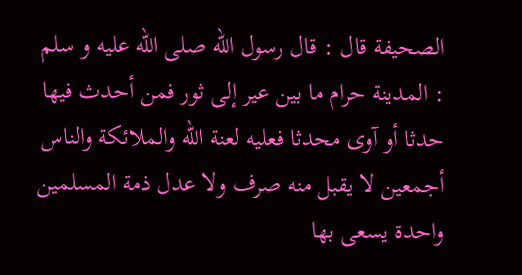الصحيفة قال : قال رسول الله صلى الله عليه و سلم : المدينة حرام ما بين عير إلى ثور فمن أحدث فيها حدثا أو آوى محدثا فعليه لعنة الله والملائكة والناس أجمعين لا يقبل منه صرف ولا عدل ذمة المسلمين واحدة يسعى بها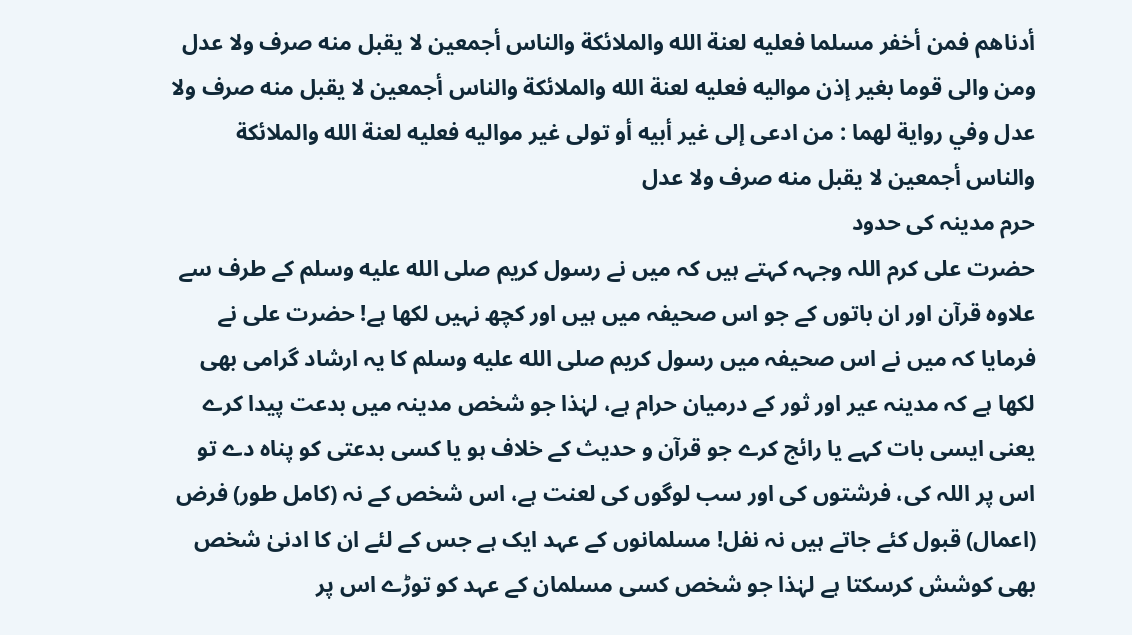أدناهم فمن أخفر مسلما فعليه لعنة الله والملائكة والناس أجمعين لا يقبل منه صرف ولا عدل ومن والى قوما بغير إذن مواليه فعليه لعنة الله والملائكة والناس أجمعين لا يقبل منه صرف ولا عدل وفي رواية لهما : من ادعى إلى غير أبيه أو تولى غير مواليه فعليه لعنة الله والملائكة والناس أجمعين لا يقبل منه صرف ولا عدل
حرم مدینہ کی حدود
حضرت علی کرم اللہ وجہہ کہتے ہیں کہ میں نے رسول کریم صلى الله عليه وسلم کے طرف سے علاوہ قرآن اور ان باتوں کے جو اس صحیفہ میں ہیں اور کچھ نہیں لکھا ہے! حضرت علی نے فرمایا کہ میں نے اس صحیفہ میں رسول کریم صلى الله عليه وسلم کا یہ ارشاد گرامی بھی لکھا ہے کہ مدینہ عیر اور ثور کے درمیان حرام ہے، لہٰذا جو شخص مدینہ میں بدعت پیدا کرے یعنی ایسی بات کہے یا رائج کرے جو قرآن و حدیث کے خلاف ہو یا کسی بدعتی کو پناہ دے تو اس پر اللہ کی، فرشتوں کی اور سب لوگوں کی لعنت ہے، اس شخص کے نہ (کامل طور) فرض (اعمال) قبول کئے جاتے ہیں نہ نفل! مسلمانوں کے عہد ایک ہے جس کے لئے ان کا ادنیٰ شخص بھی کوشش کرسکتا ہے لہٰذا جو شخص کسی مسلمان کے عہد کو توڑے اس پر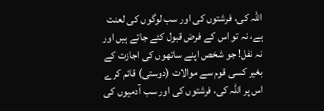اللہ کی، فرشتوں کی اور سب لوگوں کی لعنت ہے، نہ تو اس کے فرض قبول کئے جاتے ہیں اور نہ نفل! جو شخص اپنے ساتھوں کی اجازت کے بغیر کسی قوم سے موالات (دوستی) قائم کرے اس پر اللہ کی، فرشتوں کی اور سب آدمیوں کی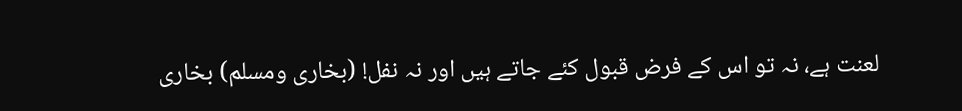لعنت ہے، نہ تو اس کے فرض قبول کئے جاتے ہیں اور نہ نفل! (بخاری ومسلم) بخاری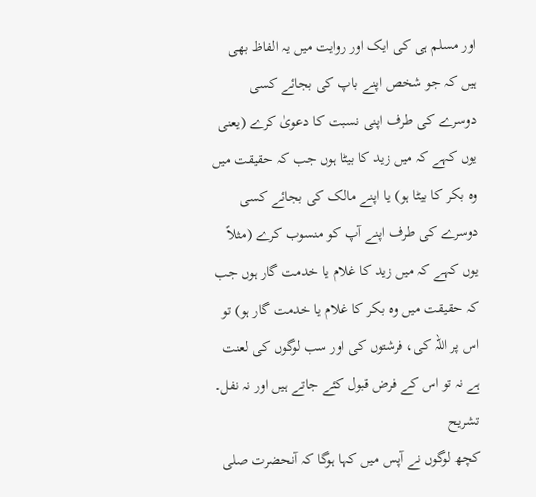اور مسلم ہی کی ایک اور روایت میں یہ الفاظ بھی ہیں کہ جو شخص اپنے باپ کی بجائے کسی دوسرے کی طرف اپنی نسبت کا دعویٰ کرے (یعنی یوں کہے کہ میں زید کا بیٹا ہوں جب کہ حقیقت میں وہ بکر کا بیٹا ہو) یا اپنے مالک کی بجائے کسی دوسرے کی طرف اپنے آپ کو منسوب کرے (مثلاً یوں کہے کہ میں زید کا غلام یا خدمت گار ہوں جب کہ حقیقت میں وہ بکر کا غلام یا خدمت گار ہو) تو اس پر اللہ کی، فرشتوں کی اور سب لوگوں کی لعنت ہے نہ تو اس کے فرض قبول کئے جاتے ہیں اور نہ نفل۔
تشریح
کچھ لوگوں نے آپس میں کہا ہوگا کہ آنحضرت صلى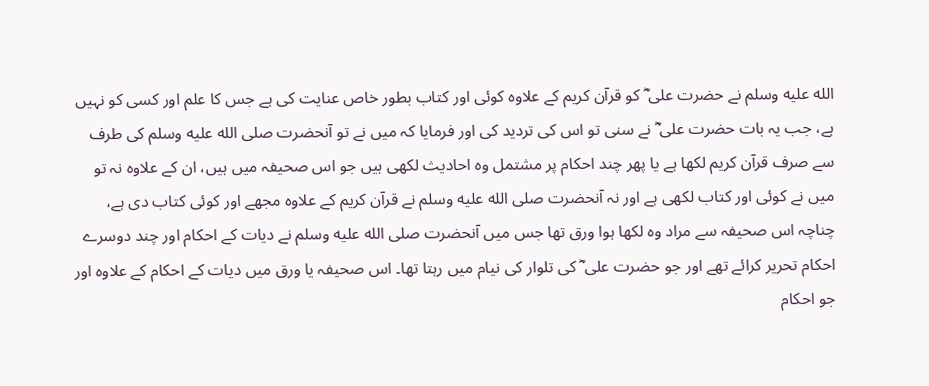الله عليه وسلم نے حضرت علی ؓ کو قرآن کریم کے علاوہ کوئی اور کتاب بطور خاص عنایت کی ہے جس کا علم اور کسی کو نہیں ہے، جب یہ بات حضرت علی ؓ نے سنی تو اس کی تردید کی اور فرمایا کہ میں نے تو آنحضرت صلى الله عليه وسلم کی طرف سے صرف قرآن کریم لکھا ہے یا پھر چند احکام پر مشتمل وہ احادیث لکھی ہیں جو اس صحیفہ میں ہیں، ان کے علاوہ نہ تو میں نے کوئی اور کتاب لکھی ہے اور نہ آنحضرت صلى الله عليه وسلم نے قرآن کریم کے علاوہ مجھے اور کوئی کتاب دی ہے، چناچہ اس صحیفہ سے مراد وہ لکھا ہوا ورق تھا جس میں آنحضرت صلى الله عليه وسلم نے دیات کے احکام اور چند دوسرے احکام تحریر کرائے تھے اور جو حضرت علی ؓ کی تلوار کی نیام میں رہتا تھا۔ اس صحیفہ یا ورق میں دیات کے احکام کے علاوہ اور جو احکام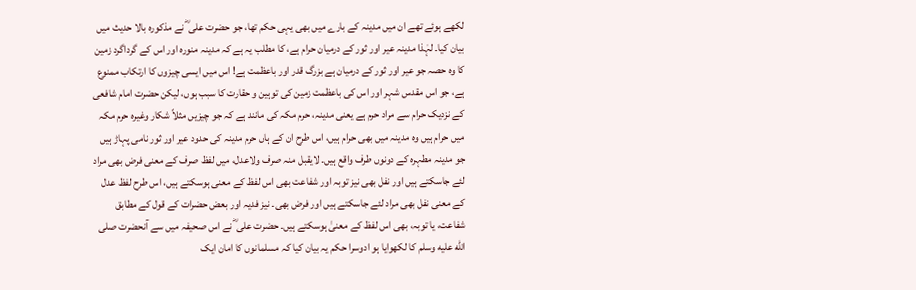لکھے ہوئے تھے ان میں مدینہ کے بارے میں بھی یہی حکم تھا، جو حضرت علی ؓ نے مذکورہ بالا حدیث میں بیان کیا۔ لہٰذا مدینہ عیر اور ثور کے درمیان حرام ہے، کا مطلب یہ ہے کہ مدینہ منورہ اور اس کے گرداگرد زمین کا وہ حصہ جو عیر اور ثور کے درمیان ہے بزرگ قدر اور باعظمت ہے! اس میں ایسی چیزوں کا ارتکاب ممنوع ہے، جو اس مقدس شہر اور اس کی باعظمت زمین کی توہین و حقارت کا سبب ہوں، لیکن حضرت امام شافعی کے نزدیک حرام سے مراد حرم ہے یعنی مدینہ، حرم مکہ کی مانند ہے کہ جو چیزیں مثلاً شکار وغیرہ حرم مکہ میں حرام ہیں وہ مدینہ میں بھی حرام ہیں، اس طرح ان کے ہاں حرم مدینہ کی حدود عیر اور ثور نامی پہاڑ ہیں جو مدینہ مطہرہ کے دونوں طرف واقع ہیں۔ لایقبل منہ صرف ولاعدل، میں لفظ صرف کے معنی فرض بھی مراد لئے جاسکتے ہیں اور نفل بھی نیز توبہ اور شفاعت بھی اس لفظ کے معنی ہوسکتے ہیں، اس طرح لفظ عدل کے معنی نفل بھی مراد لئے جاسکتے ہیں اور فرض بھی۔ نیز فدیہ اور بعض حضرات کے قول کے مطابق شفاعت، یا توبہ، بھی اس لفظ کے معنیٰ ہوسکتے ہیں۔ حضرت علی ؓ نے اس صحیفہ میں سے آنحضرت صلى الله عليه وسلم کا لکھوایا ہو ادوسرا حکم یہ بیان کیا کہ مسلمانوں کا امان ایک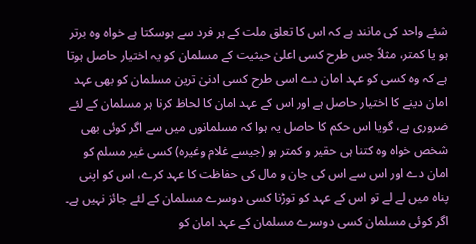شئے واحد کی مانند ہے کہ اس کا تعلق ملت کے ہر فرد سے ہوسکتا ہے خواہ وہ برتر ہو یا کمتر، مثلاً جس طرح کسی اعلیٰ حیثیت کے مسلمان کو یہ اختیار حاصل ہوتا ہے کہ وہ کسی کو عہد امان دے اسی طرح کسی ادنیٰ ترین مسلمان کو بھی عہد امان دینے کا اختیار حاصل ہے اور اس کے عہد امان کا لحاظ کرنا ہر مسلمان کے لئے ضروری ہے، گویا اس حکم کا حاصل یہ ہوا کہ مسلمانوں میں سے اگر کوئی بھی شخص خواہ وہ کتنا ہی حقیر و کمتر ہو (جیسے غلام وغیرہ) کسی غیر مسلم کو امان دے اور اس سے اس کی جان و مال کی حفاظت کا عہد کرے، اس کو اپنی پناہ میں لے لے تو اس کے عہد کو توڑنا کسی دوسرے مسلمان کے لئے جائز نہیں ہے۔ اگر کوئی مسلمان کسی دوسرے مسلمان کے عہد امان کو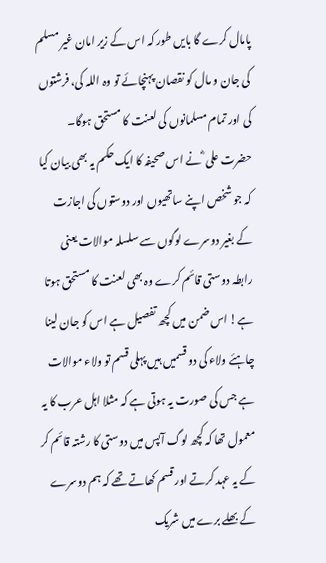پامال کرے گا بایں طور کہ اس کے زیر امان غیر مسلم کی جان و مال کو نقصان پہنچائے تو وہ اللہ کی، فرشتوں کی اور تمام مسلمانوں کی لعنت کا مستحق ہوگا۔ حضرت علی ؓ نے اس صحیفہ کا ایک حکم یہ بھی بیان کیا کہ جو شخص اپنے ساتھیوں اور دوستوں کی اجازت کے بغیر دوسرے لوگوں سے سلسلہ موالات یعنی رابطہ دوستی قائم کرے وہ بھی لعنت کا مستحق ہوتا ہے! اس ضمن میں کچھ تفصیل ہے اس کو جان لینا چاہئے ولاء کی دو قسمیں ہیں پہلی قسم تو ولاء موالات ہے جس کی صورت یہ ہوتی ہے کہ مثلا اہل عرب کا یہ معمول تھا کہ کچھ لوگ آپس میں دوستی کا رشتہ قائم کر کے یہ عہد کرتے اور قسم کھاتے تھے کہ ہم دوسرے کے بھلے برے میں شریک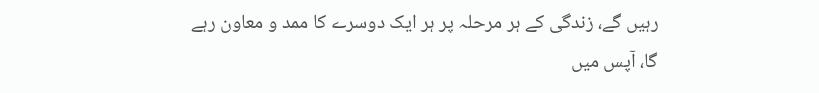رہیں گے، زندگی کے ہر مرحلہ پر ہر ایک دوسرے کا ممد و معاون رہے گا، آپس میں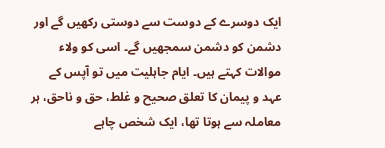ایک دوسرے کے دوست سے دوستی رکھیں گے اور دشمن کو دشمن سمجھیں گے۔ اسی کو ولاء موالات کہتے ہیں۔ ایام جاہلیت میں تو آپس کے عہد و پیمان کا تعلق صحیح و غلط، حق و ناحق، ہر معاملہ سے ہوتا تھا، ایک شخص چاہے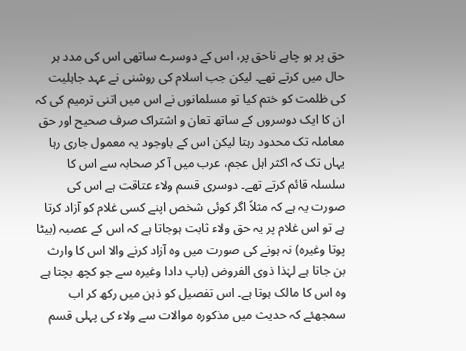حق پر ہو چاہے ناحق پر، اس کے دوسرے ساتھی اس کی مدد ہر حال میں کرتے تھے۔ لیکن جب اسلام کی روشنی نے عہد جاہلیت کی ظلمت کو ختم کیا تو مسلمانوں نے اس میں اتنی ترمیم کی کہ ان کا ایک دوسروں کے ساتھ تعان و اشتراک صرف صحیح اور حق معاملہ تک محدود رہتا لیکن اس کے باوجود یہ معمول جاری رہا یہاں تک کہ اکثر اہل عجم، عرب میں آ کر صحابہ سے اس کا سلسلہ قائم کرتے تھے۔ دوسری قسم ولاء عتاقت ہے اس کی صورت یہ ہے کہ مثلاً اگر کوئی شخص اپنے کسی غلام کو آزاد کرتا ہے تو اس غلام پر یہ حق ولاء ثابت ہوجاتا ہے کہ اس کے عصبہ (بیٹا پوتا وغیرہ) نہ ہونے کی صورت میں وہ آزاد کرنے والا اس کا وارث بن جاتا ہے لہٰذا ذوی الفروض (باپ دادا وغیرہ سے جو کچھ بچتا ہے وہ اس کا مالک ہوتا ہے۔ اس تفصیل کو ذہن میں رکھ کر اب سمجھئے کہ حدیث میں مذکورہ موالات سے ولاء کی پہلی قسم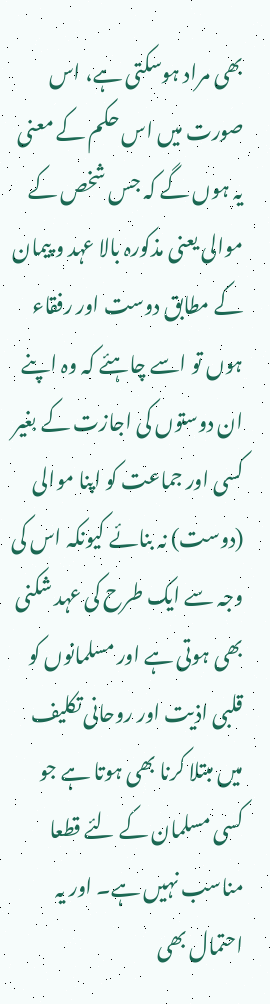بھی مراد ہوسکتی ہے، اس صورت میں اس حکم کے معنی یہ ہوں گے کہ جس شخص کے موالی یعنی مذکورہ بالا عہد و پیمان کے مطابق دوست اور رفقاء ہوں تو اسے چاہئے کہ وہ اپنے ان دوستوں کی اجازت کے بغیر کسی اور جماعت کو اپنا موالی (دوست) نہ بنائے کیونکہ اس کی وجہ سے ایک طرح کی عہد شکنی بھی ہوتی ہے اور مسلمانوں کو قلبی اذیت اور روحانی تکلیف میں مبتلا کرنا بھی ہوتا ہے جو کسی مسلمان کے لئے قطعا مناسب نہیں ہے۔ اور یہ احتمال بھی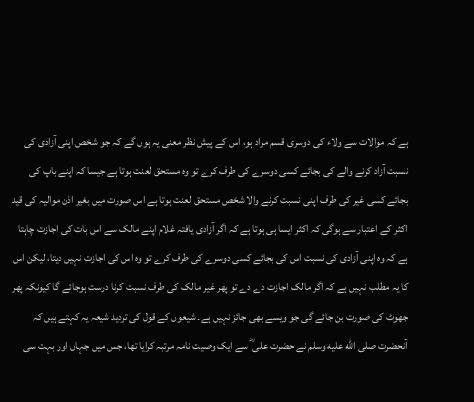ہے کہ موالات سے ولاء کی دوسری قسم مراد ہو، اس کے پیش نظر معنی یہ ہوں گے کہ جو شخص اپنی آزادی کی نسبت آزاد کرنے والے کی بجائے کسی دوسرے کی طرف کرے تو وہ مستحق لعنت ہوتا ہے جیسا کہ اپنے باپ کی بجائے کسی غیر کی طرف اپنی نسبت کرنے والا شخص مستحق لعنت ہوتا ہے اس صورت میں بغیر اذن موالیہ کی قید اکثر کے اعتبار سے ہوگی کہ اکثر ایسا ہی ہوتا ہے کہ اگر آزادی یافتہ غلام اپنے مالک سے اس بات کی اجازت چاہتا ہے کہ وہ اپنی آزادی کی نسبت اس کی بجائے کسی دوسرے کی طرف کرے تو وہ اس کی اجازت نہیں دیتا، لیکن اس کا یہ مطلب نہیں ہے کہ اگر مالک اجازت دے دے تو پھر غیر مالک کی طرف نسبت کرنا درست ہوجائے گا کیونکہ پھر جھوٹ کی صورت بن جائے گی جو ویسے بھی جائز نہیں ہے۔ شیعوں کے قول کی تردید شیعہ یہ کہتے ہیں کہ آنحضرت صلى الله عليه وسلم نے حضرت علی ؓ سے ایک وصیت نامہ مرتبہ کرایا تھا، جس میں جہاں اور بہت سی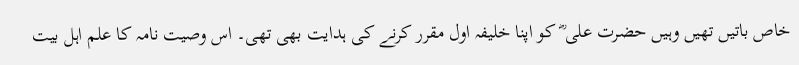خاص باتیں تھیں وہیں حضرت علی ؓ کو اپنا خلیفہ اول مقرر کرنے کی ہدایت بھی تھی۔ اس وصیت نامہ کا علم اہل بیت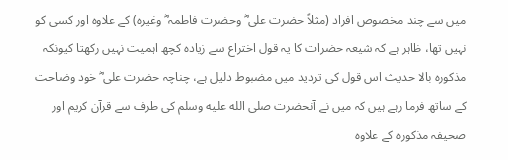میں سے چند مخصوص افراد (مثلاً حضرت علی ؓ وحضرت فاطمہ ؓ وغیرہ) کے علاوہ اور کسی کو نہیں تھا، ظاہر ہے کہ شیعہ حضرات کا یہ قول اختراع سے زیادہ کچھ اہمیت نہیں رکھتا کیونکہ مذکورہ بالا حدیث اس قول کی تردید میں مضبوط دلیل ہے، چناچہ حضرت علی ؓ خود وضاحت کے ساتھ فرما رہے ہیں کہ میں نے آنحضرت صلى الله عليه وسلم کی طرف سے قرآن کریم اور صحیفہ مذکورہ کے علاوہ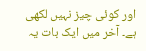اور کوئی چیز نہیں لکھی ہے۔ آخر میں ایک بات یہ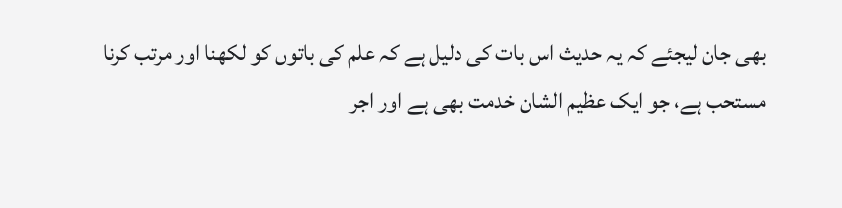بھی جان لیجئے کہ یہ حدیث اس بات کی دلیل ہے کہ علم کی باتوں کو لکھنا اور مرتب کرنا مستحب ہے، جو ایک عظیم الشان خدمت بھی ہے اور اجر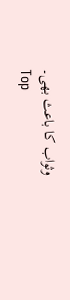وثواب کا باعث بھی۔
Top